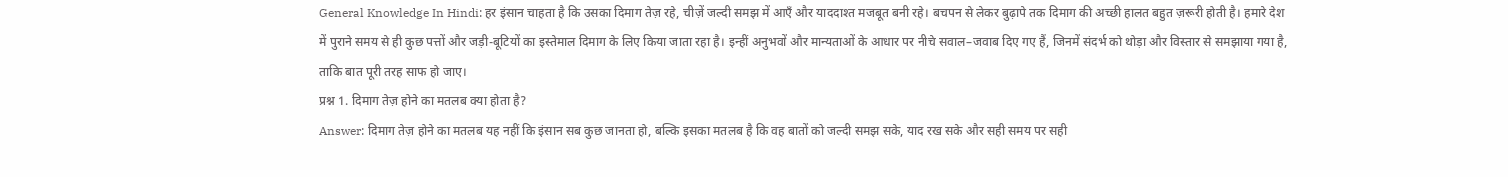General Knowledge In Hindi: हर इंसान चाहता है कि उसका दिमाग तेज़ रहे, चीज़ें जल्दी समझ में आएँ और याददाश्त मजबूत बनी रहे। बचपन से लेकर बुढ़ापे तक दिमाग की अच्छी हालत बहुत ज़रूरी होती है। हमारे देश में पुराने समय से ही कुछ पत्तों और जड़ी-बूटियों का इस्तेमाल दिमाग के लिए किया जाता रहा है। इन्हीं अनुभवों और मान्यताओं के आधार पर नीचे सवाल–जवाब दिए गए हैं, जिनमें संदर्भ को थोड़ा और विस्तार से समझाया गया है, ताकि बात पूरी तरह साफ हो जाए।
प्रश्न 1. दिमाग तेज़ होने का मतलब क्या होता है?
Answer: दिमाग तेज़ होने का मतलब यह नहीं कि इंसान सब कुछ जानता हो, बल्कि इसका मतलब है कि वह बातों को जल्दी समझ सके, याद रख सके और सही समय पर सही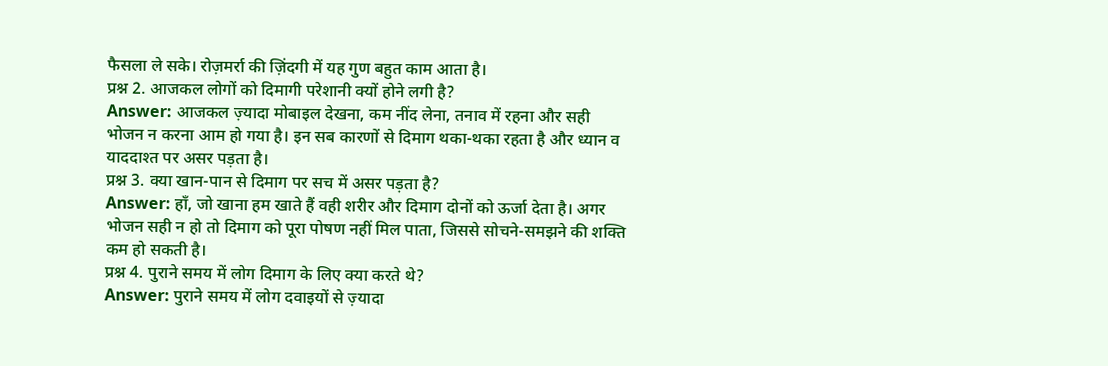फैसला ले सके। रोज़मर्रा की ज़िंदगी में यह गुण बहुत काम आता है।
प्रश्न 2. आजकल लोगों को दिमागी परेशानी क्यों होने लगी है?
Answer: आजकल ज़्यादा मोबाइल देखना, कम नींद लेना, तनाव में रहना और सही भोजन न करना आम हो गया है। इन सब कारणों से दिमाग थका-थका रहता है और ध्यान व याददाश्त पर असर पड़ता है।
प्रश्न 3. क्या खान-पान से दिमाग पर सच में असर पड़ता है?
Answer: हाँ, जो खाना हम खाते हैं वही शरीर और दिमाग दोनों को ऊर्जा देता है। अगर भोजन सही न हो तो दिमाग को पूरा पोषण नहीं मिल पाता, जिससे सोचने-समझने की शक्ति कम हो सकती है।
प्रश्न 4. पुराने समय में लोग दिमाग के लिए क्या करते थे?
Answer: पुराने समय में लोग दवाइयों से ज़्यादा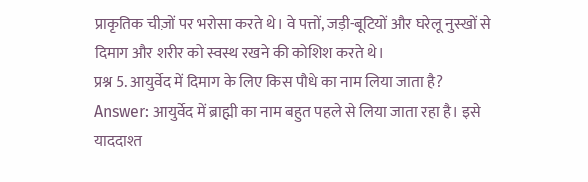प्राकृतिक चीज़ों पर भरोसा करते थे। वे पत्तों, जड़ी-बूटियों और घरेलू नुस्खों से दिमाग और शरीर को स्वस्थ रखने की कोशिश करते थे।
प्रश्न 5. आयुर्वेद में दिमाग के लिए किस पौधे का नाम लिया जाता है?
Answer: आयुर्वेद में ब्राह्मी का नाम बहुत पहले से लिया जाता रहा है। इसे याददाश्त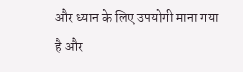और ध्यान के लिए उपयोगी माना गया है और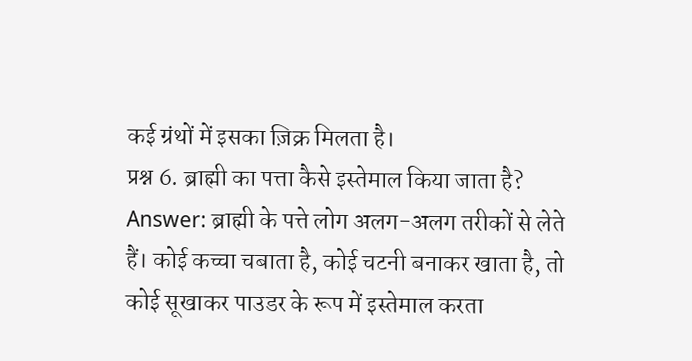कई ग्रंथों में इसका ज़िक्र मिलता है।
प्रश्न 6. ब्राह्मी का पत्ता कैसे इस्तेमाल किया जाता है?
Answer: ब्राह्मी के पत्ते लोग अलग-अलग तरीकों से लेते हैं। कोई कच्चा चबाता है, कोई चटनी बनाकर खाता है, तो कोई सूखाकर पाउडर के रूप में इस्तेमाल करता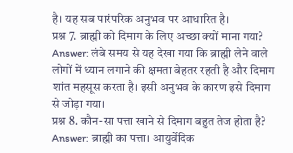है। यह सब पारंपरिक अनुभव पर आधारित है।
प्रश्न 7. ब्राह्मी को दिमाग के लिए अच्छा क्यों माना गया?
Answer: लंबे समय से यह देखा गया कि ब्राह्मी लेने वाले लोगों में ध्यान लगाने की क्षमता बेहतर रहती है और दिमाग शांत महसूस करता है। इसी अनुभव के कारण इसे दिमाग से जोड़ा गया।
प्रश्न 8. कौन-सा पत्ता खाने से दिमाग बहुत तेज होता है?
Answer: ब्राह्मी का पत्ता। आयुर्वेदिक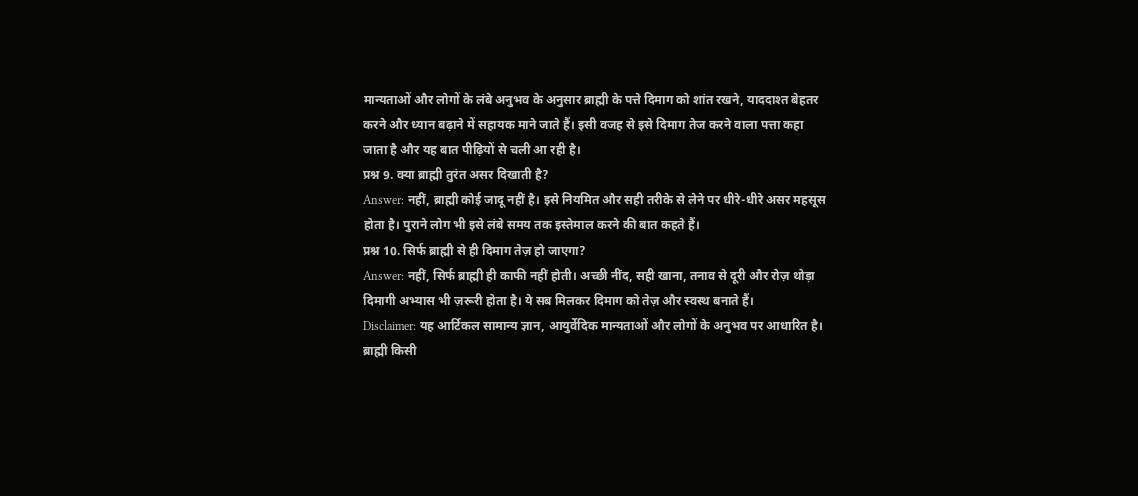मान्यताओं और लोगों के लंबे अनुभव के अनुसार ब्राह्मी के पत्ते दिमाग को शांत रखने, याददाश्त बेहतर करने और ध्यान बढ़ाने में सहायक माने जाते हैं। इसी वजह से इसे दिमाग तेज करने वाला पत्ता कहा जाता है और यह बात पीढ़ियों से चली आ रही है।
प्रश्न 9. क्या ब्राह्मी तुरंत असर दिखाती है?
Answer: नहीं, ब्राह्मी कोई जादू नहीं है। इसे नियमित और सही तरीके से लेने पर धीरे-धीरे असर महसूस होता है। पुराने लोग भी इसे लंबे समय तक इस्तेमाल करने की बात कहते हैं।
प्रश्न 10. सिर्फ ब्राह्मी से ही दिमाग तेज़ हो जाएगा?
Answer: नहीं, सिर्फ ब्राह्मी ही काफी नहीं होती। अच्छी नींद, सही खाना, तनाव से दूरी और रोज़ थोड़ा दिमागी अभ्यास भी ज़रूरी होता है। ये सब मिलकर दिमाग को तेज़ और स्वस्थ बनाते हैं।
Disclaimer: यह आर्टिकल सामान्य ज्ञान, आयुर्वेदिक मान्यताओं और लोगों के अनुभव पर आधारित है। ब्राह्मी किसी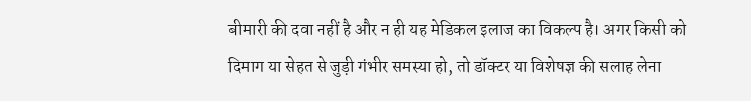बीमारी की दवा नहीं है और न ही यह मेडिकल इलाज का विकल्प है। अगर किसी को दिमाग या सेहत से जुड़ी गंभीर समस्या हो, तो डॉक्टर या विशेषज्ञ की सलाह लेना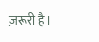ज़रूरी है।